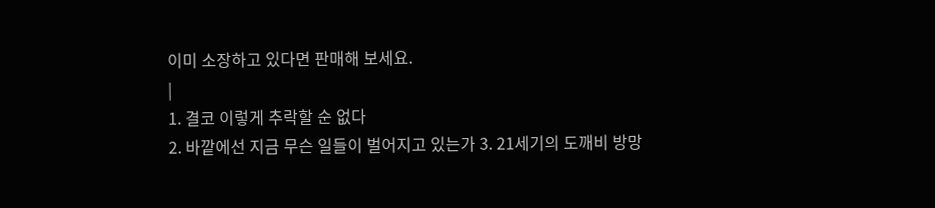이미 소장하고 있다면 판매해 보세요.
|
1. 결코 이렇게 추락할 순 없다
2. 바깥에선 지금 무슨 일들이 벌어지고 있는가 3. 21세기의 도깨비 방망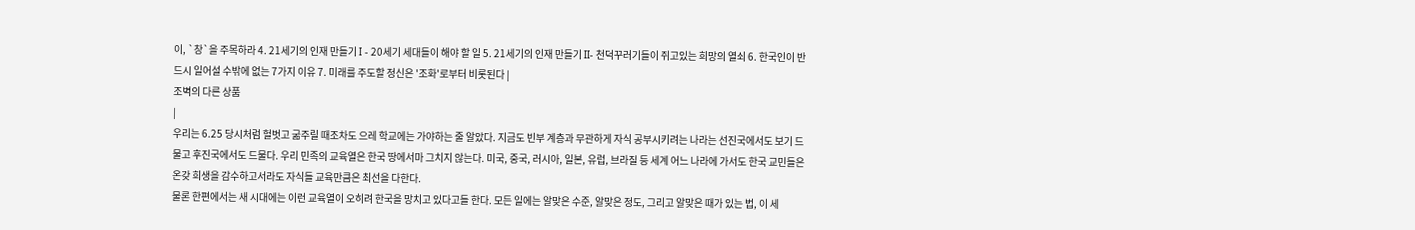이, `창`을 주목하라 4. 21세기의 인재 만들기 I - 20세기 세대들이 해야 할 일 5. 21세기의 인재 만들기 II- 천덕꾸러기들이 쥐고있는 희망의 열쇠 6. 한국인이 반드시 일어설 수밖에 없는 7가지 이유 7. 미래를 주도할 정신은 '조화'로부터 비롯된다 |
조벽의 다른 상품
|
우리는 6.25 당시처럼 헐벗고 굶주릴 때조차도 으레 학교에는 가야하는 줄 알았다. 지금도 빈부 계층과 무관하게 자식 공부시키려는 나라는 선진국에서도 보기 드물고 후진국에서도 드물다. 우리 민족의 교육열은 한국 땅에서마 그치지 않는다. 미국, 중국, 러시아, 일본, 유럽, 브라질 등 세계 어느 나라에 가서도 한국 교민들은 온갖 희생을 감수하고서라도 자식들 교육만큼은 최선을 다한다.
물론 한편에서는 새 시대에는 이런 교육열이 오히려 한국을 망치고 있다고들 한다. 모든 일에는 알맞은 수준, 알맞은 정도, 그리고 알맞은 때가 있는 법, 이 세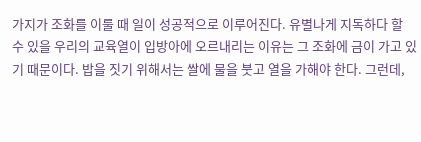가지가 조화를 이룰 때 일이 성공적으로 이루어진다. 유별나게 지독하다 할 수 있을 우리의 교육열이 입방아에 오르내리는 이유는 그 조화에 금이 가고 있기 때문이다. 밥을 짓기 위해서는 쌀에 물을 붓고 열을 가해야 한다. 그런데,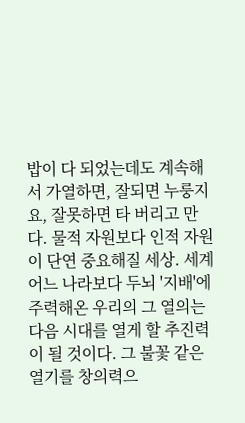밥이 다 되었는데도 계속해서 가열하면, 잘되면 누룽지요, 잘못하면 타 버리고 만다. 물적 자원보다 인적 자원이 단연 중요해질 세상. 세계 어느 나라보다 두뇌 '지배'에 주력해온 우리의 그 열의는 다음 시대를 열게 할 추진력이 될 것이다. 그 불꽃 같은 열기를 창의력으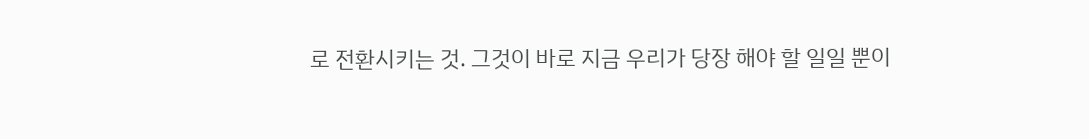로 전환시키는 것. 그것이 바로 지금 우리가 당장 해야 할 일일 뿐이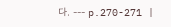다. --- p.270-271 |